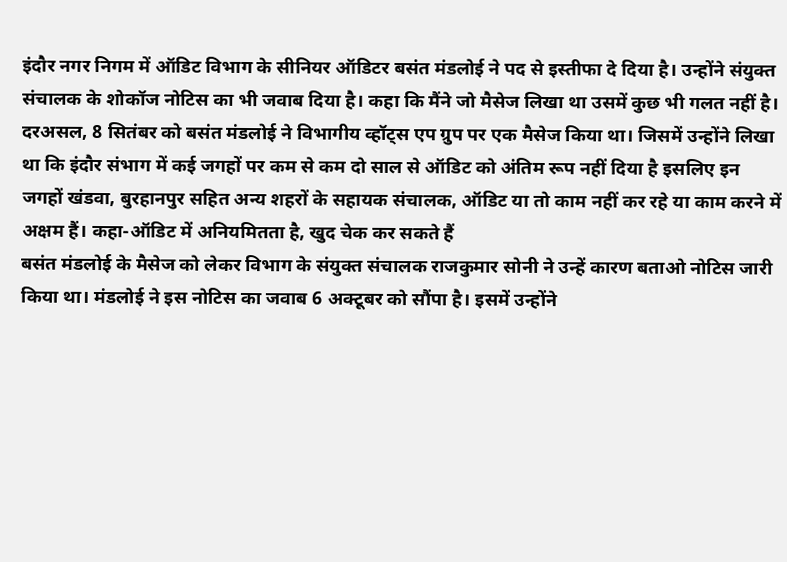इंदौर नगर निगम में ऑडिट विभाग के सीनियर ऑडिटर बसंत मंडलोई ने पद से इस्तीफा दे दिया है। उन्होंने संयुक्त संचालक के शोकॉज नोटिस का भी जवाब दिया है। कहा कि मैंने जो मैसेज लिखा था उसमें कुछ भी गलत नहीं है। दरअसल, 8 सितंबर को बसंत मंडलोई ने विभागीय व्हॉट्स एप ग्रुप पर एक मैसेज किया था। जिसमें उन्होंने लिखा था कि इंदौर संभाग में कई जगहों पर कम से कम दो साल से ऑडिट को अंतिम रूप नहीं दिया है इसलिए इन जगहों खंडवा, बुरहानपुर सहित अन्य शहरों के सहायक संचालक, ऑडिट या तो काम नहीं कर रहे या काम करने में अक्षम हैं। कहा-ऑडिट में अनियमितता है, खुद चेक कर सकते हैं
बसंत मंडलोई के मैसेज को लेकर विभाग के संयुक्त संचालक राजकुमार सोनी ने उन्हें कारण बताओ नोटिस जारी किया था। मंडलोई ने इस नोटिस का जवाब 6 अक्टूबर को सौंपा है। इसमें उन्होंने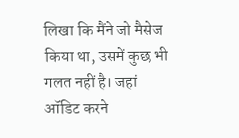लिखा कि मैंने जो मैसेज किया था, उसमें कुछ भी गलत नहीं है। जहां ऑडिट करने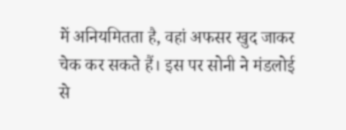में अनियमितता है, वहां अफसर खुद जाकर चेक कर सकते हैं। इस पर सोनी ने मंडलोई से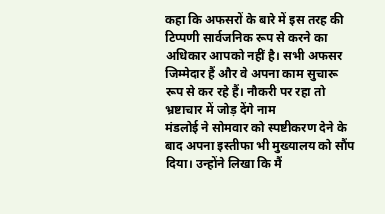कहा कि अफसरों के बारे में इस तरह की टिप्पणी सार्वजनिक रूप से करने का अधिकार आपको नहीं है। सभी अफसर जिम्मेदार हैं और वे अपना काम सुचारू रूप से कर रहे हैं। नौकरी पर रहा तो भ्रष्टाचार में जोड़ देंगे नाम
मंडलोई ने सोमवार को स्पष्टीकरण देने के बाद अपना इस्तीफा भी मुख्यालय को सौंप दिया। उन्होंने लिखा कि मैं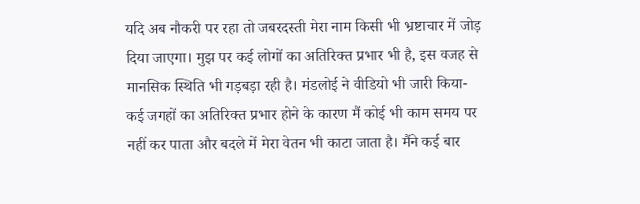यदि अब नौकरी पर रहा तो जबरदस्ती मेरा नाम किसी भी भ्रष्टाचार में जोड़ दिया जाएगा। मुझ पर कई लोगों का अतिरिक्त प्रभार भी है, इस वजह से मानसिक स्थिति भी गड़बड़ा रही है। मंडलोई ने वीडियो भी जारी किया- कई जगहों का अतिरिक्त प्रभार होने के कारण मैं कोई भी काम समय पर नहीं कर पाता और बदले में मेरा वेतन भी काटा जाता है। मैंने कई बार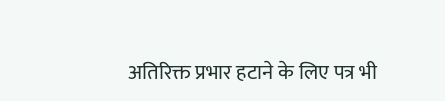अतिरिक्त प्रभार हटाने के लिए पत्र भी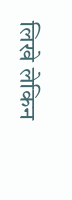लिखे लेकिन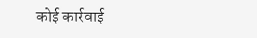कोई कार्रवाई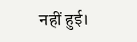नहीं हुई।